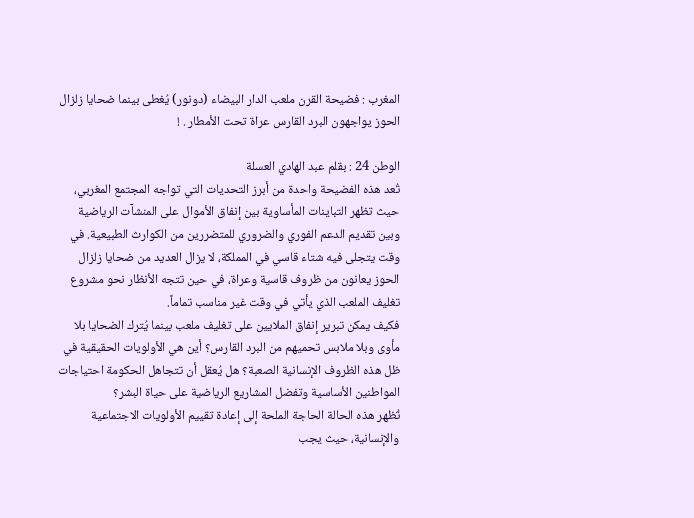المغرب : فضيحة القرن ملعب الدار البيضاء (دونور) يُغطى بينما ضحايا زلزال الحوز يواجهون البرد القارس عراة تحت الأمطار . !

الوطن 24 : بقلم عبد الهادي العسلة
تُعد هذه الفضيحة واحدة من أبرز التحديات التي تواجه المجتمع المغربي، حيث تظهر التباينات المأساوية بين إنفاق الأموال على المنشآت الرياضية وبين تقديم الدعم الفوري والضروري للمتضررين من الكوارث الطبيعية. في وقت يتجلى فيه شتاء قاسي في المملكة، لا يزال العديد من ضحايا زلزال الحوز يعانون من ظروف قاسية وعراة، في حين تتجه الأنظار نحو مشروع تغليف الملعب الذي يأتي في وقت غير مناسب تماماً.
فكيف يمكن تبرير إنفاق الملايين على تغليف ملعب بينما يُترك الضحايا بلا مأوى وبلا ملابس تحميهم من البرد القارس؟ أين هي الأولويات الحقيقية في ظل هذه الظروف الإنسانية الصعبة؟ هل يُعقل أن تتجاهل الحكومة احتياجات المواطنين الأساسية وتفضل المشاريع الرياضية على حياة البشر؟
تُظهر هذه الحالة الحاجة الملحة إلى إعادة تقييم الأولويات الاجتماعية والإنسانية، حيث يجب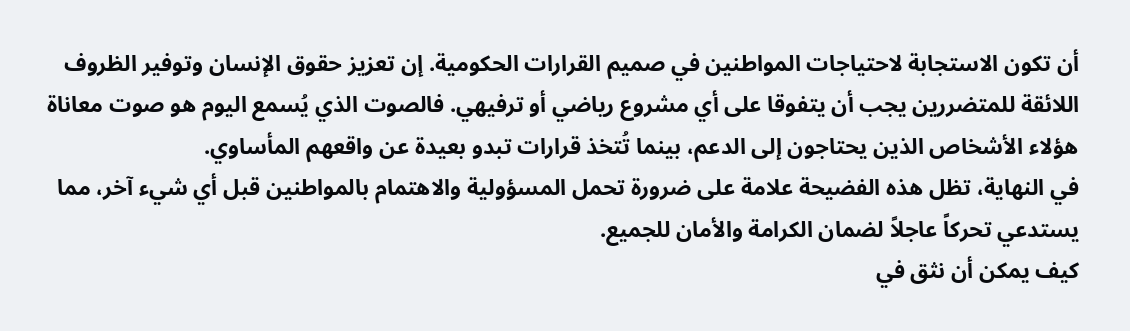أن تكون الاستجابة لاحتياجات المواطنين في صميم القرارات الحكومية. إن تعزيز حقوق الإنسان وتوفير الظروف اللائقة للمتضررين يجب أن يتفوقا على أي مشروع رياضي أو ترفيهي. فالصوت الذي يُسمع اليوم هو صوت معاناة هؤلاء الأشخاص الذين يحتاجون إلى الدعم، بينما تُتخذ قرارات تبدو بعيدة عن واقعهم المأساوي.
في النهاية، تظل هذه الفضيحة علامة على ضرورة تحمل المسؤولية والاهتمام بالمواطنين قبل أي شيء آخر، مما يستدعي تحركاً عاجلاً لضمان الكرامة والأمان للجميع.
كيف يمكن أن نثق في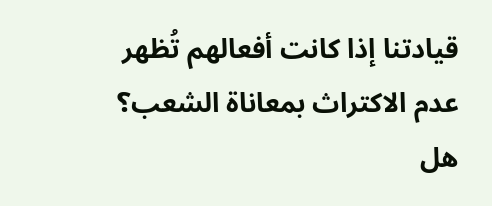قيادتنا إذا كانت أفعالهم تُظهر عدم الاكتراث بمعاناة الشعب؟ هل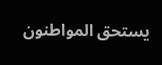يستحق المواطنون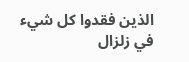الذين فقدوا كل شيء في زلزال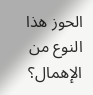الحوز هذا النوع من الإهمال؟